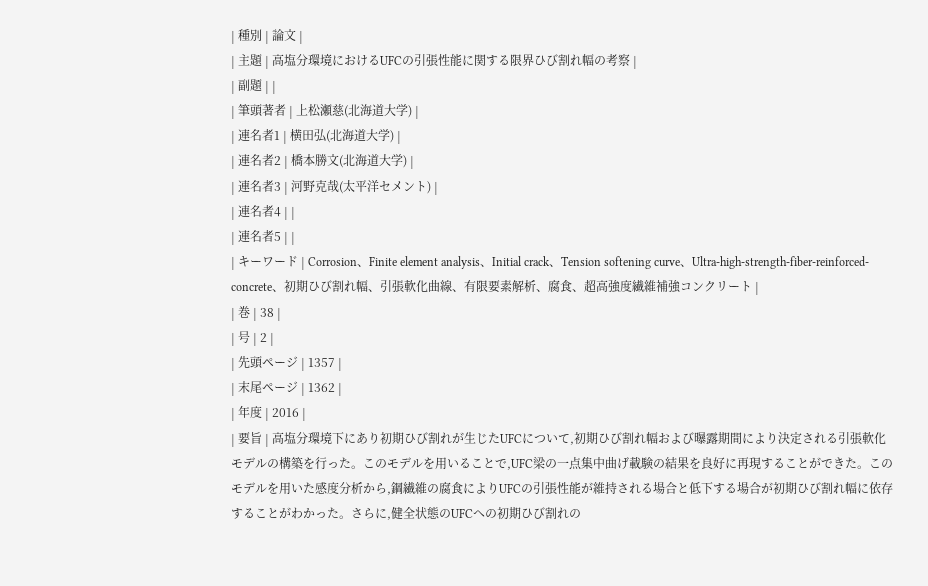| 種別 | 論文 |
| 主題 | 高塩分環境におけるUFCの引張性能に関する限界ひび割れ幅の考察 |
| 副題 | |
| 筆頭著者 | 上松瀬慈(北海道大学) |
| 連名者1 | 横田弘(北海道大学) |
| 連名者2 | 橋本勝文(北海道大学) |
| 連名者3 | 河野克哉(太平洋セメント) |
| 連名者4 | |
| 連名者5 | |
| キーワード | Corrosion、Finite element analysis、Initial crack、Tension softening curve、Ultra-high-strength-fiber-reinforced-concrete、初期ひび割れ幅、引張軟化曲線、有限要素解析、腐食、超高強度繊維補強コンクリート |
| 巻 | 38 |
| 号 | 2 |
| 先頭ページ | 1357 |
| 末尾ページ | 1362 |
| 年度 | 2016 |
| 要旨 | 高塩分環境下にあり初期ひび割れが生じたUFCについて,初期ひび割れ幅および曝露期間により決定される引張軟化モデルの構築を行った。このモデルを用いることで,UFC梁の一点集中曲げ載験の結果を良好に再現することができた。このモデルを用いた感度分析から,鋼繊維の腐食によりUFCの引張性能が維持される場合と低下する場合が初期ひび割れ幅に依存することがわかった。さらに,健全状態のUFCへの初期ひび割れの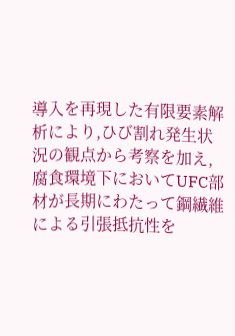導入を再現した有限要素解析により,ひび割れ発生状況の観点から考察を加え,腐食環境下においてUFC部材が長期にわたって鋼繊維による引張抵抗性を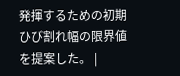発揮するための初期ひび割れ幅の限界値を提案した。 |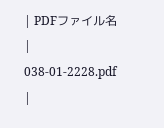| PDFファイル名 | 038-01-2228.pdf |